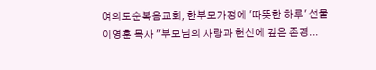여의도순복음교회, 한부모가정에 '따뜻한 하루' 선물
이영훈 목사 "부모님의 사랑과 헌신에 깊은 존경...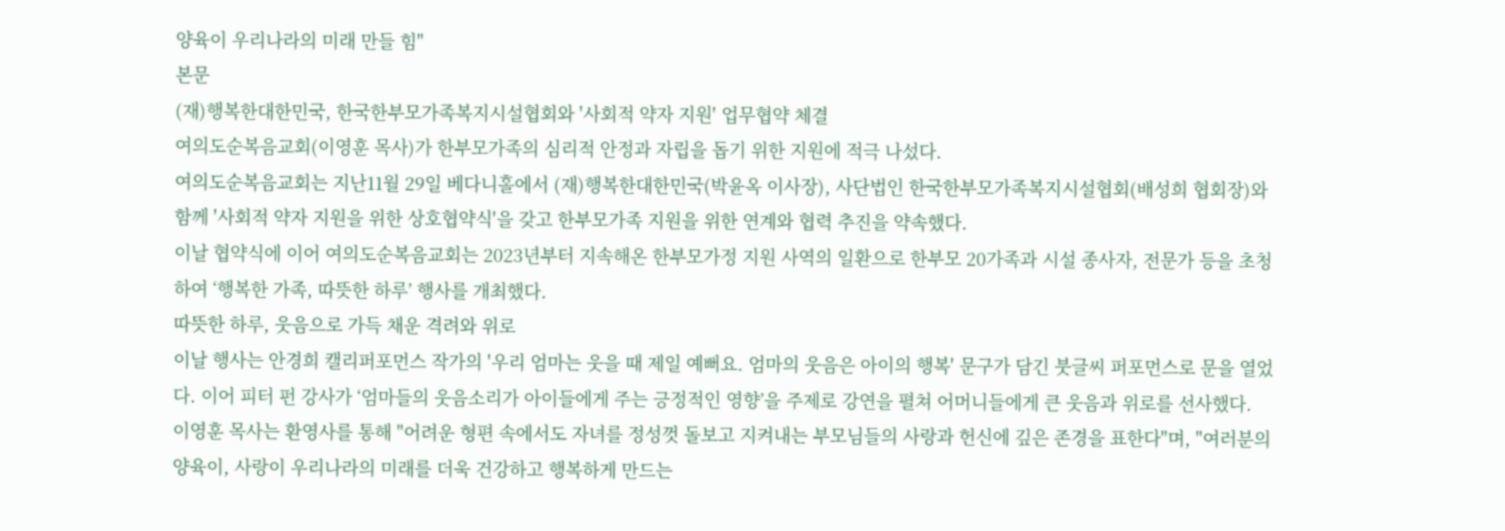양육이 우리나라의 미래 만들 힘"
본문
(재)행복한대한민국, 한국한부모가족복지시설협회와 '사회적 약자 지원' 업무협약 체결
여의도순복음교회(이영훈 목사)가 한부모가족의 심리적 안정과 자립을 돕기 위한 지원에 적극 나섰다.
여의도순복음교회는 지난11월 29일 베다니홀에서 (재)행복한대한민국(박윤옥 이사장), 사단법인 한국한부모가족복지시설협회(배성희 협회장)와 함께 '사회적 약자 지원을 위한 상호협약식'을 갖고 한부모가족 지원을 위한 연계와 협력 추진을 약속했다.
이날 협약식에 이어 여의도순복음교회는 2023년부터 지속해온 한부모가정 지원 사역의 일환으로 한부모 20가족과 시설 종사자, 전문가 등을 초청하여 ‘행복한 가족, 따뜻한 하루’ 행사를 개최했다.
따뜻한 하루, 웃음으로 가득 채운 격려와 위로
이날 행사는 안경희 캘리퍼포먼스 작가의 '우리 엄마는 웃을 때 제일 예뻐요. 엄마의 웃음은 아이의 행복' 문구가 담긴 붓글씨 퍼포먼스로 문을 열었다. 이어 피터 펀 강사가 ‘엄마들의 웃음소리가 아이들에게 주는 긍정적인 영향’을 주제로 강연을 펼쳐 어머니들에게 큰 웃음과 위로를 선사했다.
이영훈 목사는 환영사를 통해 "어려운 형편 속에서도 자녀를 정성껏 돌보고 지켜내는 부모님들의 사랑과 헌신에 깊은 존경을 표한다"며, "여러분의 양육이, 사랑이 우리나라의 미래를 더욱 건강하고 행복하게 만드는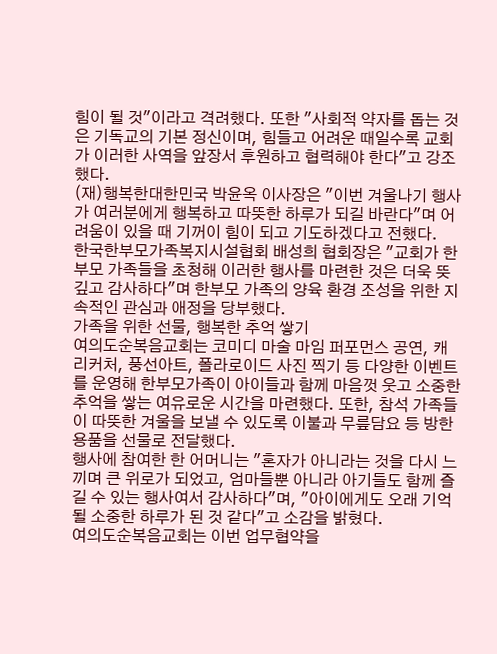힘이 될 것"이라고 격려했다. 또한 "사회적 약자를 돕는 것은 기독교의 기본 정신이며, 힘들고 어려운 때일수록 교회가 이러한 사역을 앞장서 후원하고 협력해야 한다"고 강조했다.
(재)행복한대한민국 박윤옥 이사장은 "이번 겨울나기 행사가 여러분에게 행복하고 따뜻한 하루가 되길 바란다"며 어려움이 있을 때 기꺼이 힘이 되고 기도하겠다고 전했다.
한국한부모가족복지시설협회 배성희 협회장은 "교회가 한부모 가족들을 초청해 이러한 행사를 마련한 것은 더욱 뜻깊고 감사하다"며 한부모 가족의 양육 환경 조성을 위한 지속적인 관심과 애정을 당부했다.
가족을 위한 선물, 행복한 추억 쌓기
여의도순복음교회는 코미디 마술 마임 퍼포먼스 공연, 캐리커처, 풍선아트, 폴라로이드 사진 찍기 등 다양한 이벤트를 운영해 한부모가족이 아이들과 함께 마음껏 웃고 소중한 추억을 쌓는 여유로운 시간을 마련했다. 또한, 참석 가족들이 따뜻한 겨울을 보낼 수 있도록 이불과 무릎담요 등 방한용품을 선물로 전달했다.
행사에 참여한 한 어머니는 "혼자가 아니라는 것을 다시 느끼며 큰 위로가 되었고, 엄마들뿐 아니라 아기들도 함께 즐길 수 있는 행사여서 감사하다"며, "아이에게도 오래 기억될 소중한 하루가 된 것 같다"고 소감을 밝혔다.
여의도순복음교회는 이번 업무협약을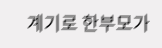계기로 한부모가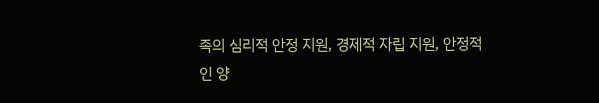족의 심리적 안정 지원, 경제적 자립 지원, 안정적인 양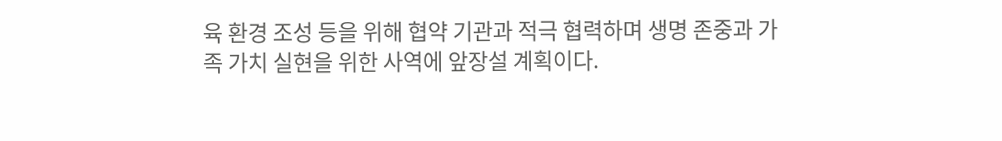육 환경 조성 등을 위해 협약 기관과 적극 협력하며 생명 존중과 가족 가치 실현을 위한 사역에 앞장설 계획이다.